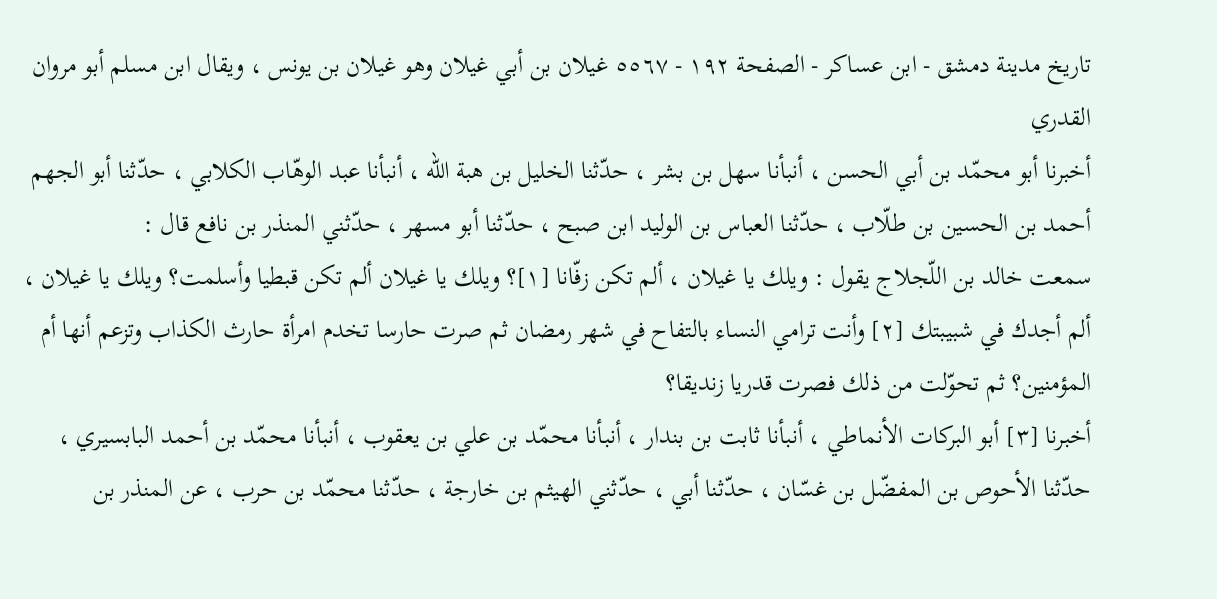تاريخ مدينة دمشق - ابن عساكر - الصفحة ١٩٢ - ٥٥٦٧ غيلان بن أبي غيلان وهو غيلان بن يونس ، ويقال ابن مسلم أبو مروان القدري
أخبرنا أبو محمّد بن أبي الحسن ، أنبأنا سهل بن بشر ، حدّثنا الخليل بن هبة الله ، أنبأنا عبد الوهّاب الكلابي ، حدّثنا أبو الجهم أحمد بن الحسين بن طلّاب ، حدّثنا العباس بن الوليد ابن صبح ، حدّثنا أبو مسهر ، حدّثني المنذر بن نافع قال :
سمعت خالد بن اللّجلاج يقول : ويلك يا غيلان ، ألم تكن زفّانا [١]؟ ويلك يا غيلان ألم تكن قبطيا وأسلمت؟ ويلك يا غيلان ، ألم أجدك في شبيبتك [٢] وأنت ترامي النساء بالتفاح في شهر رمضان ثم صرت حارسا تخدم امرأة حارث الكذاب وتزعم أنها أم المؤمنين؟ ثم تحوّلت من ذلك فصرت قدريا زنديقا؟
أخبرنا [٣] أبو البركات الأنماطي ، أنبأنا ثابت بن بندار ، أنبأنا محمّد بن علي بن يعقوب ، أنبأنا محمّد بن أحمد البابسيري ، حدّثنا الأحوص بن المفضّل بن غسّان ، حدّثنا أبي ، حدّثني الهيثم بن خارجة ، حدّثنا محمّد بن حرب ، عن المنذر بن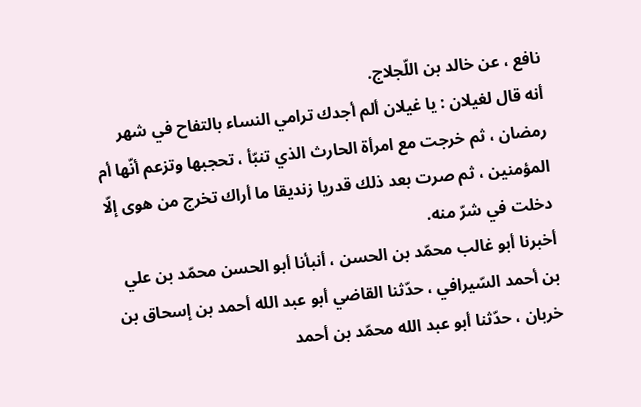نافع ، عن خالد بن اللّجلاج.
أنه قال لغيلان : يا غيلان ألم أجدك ترامي النساء بالتفاح في شهر رمضان ، ثم خرجت مع امرأة الحارث الذي تنبّأ ، تحجبها وتزعم أنّها أم المؤمنين ، ثم صرت بعد ذلك قدريا زنديقا ما أراك تخرج من هوى إلّا دخلت في شرّ منه.
أخبرنا أبو غالب محمّد بن الحسن ، أنبأنا أبو الحسن محمّد بن علي بن أحمد السّيرافي ، حدّثنا القاضي أبو عبد الله أحمد بن إسحاق بن خربان ، حدّثنا أبو عبد الله محمّد بن أحمد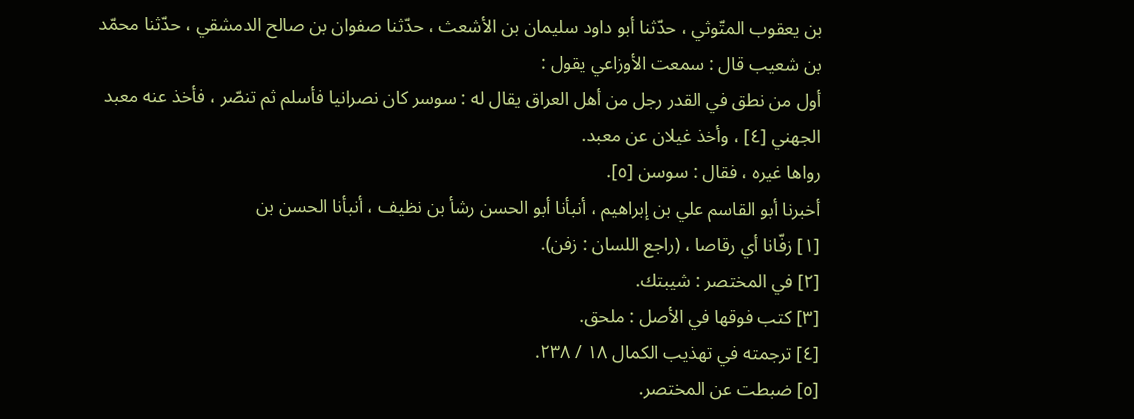بن يعقوب المتّوثي ، حدّثنا أبو داود سليمان بن الأشعث ، حدّثنا صفوان بن صالح الدمشقي ، حدّثنا محمّد بن شعيب قال : سمعت الأوزاعي يقول :
أول من نطق في القدر رجل من أهل العراق يقال له : سوسر كان نصرانيا فأسلم ثم تنصّر ، فأخذ عنه معبد الجهني [٤] ، وأخذ غيلان عن معبد.
رواها غيره ، فقال : سوسن [٥].
أخبرنا أبو القاسم علي بن إبراهيم ، أنبأنا أبو الحسن رشأ بن نظيف ، أنبأنا الحسن بن
[١] زفّانا أي رقاصا ، (راجع اللسان : زفن).
[٢] في المختصر : شيبتك.
[٣] كتب فوقها في الأصل : ملحق.
[٤] ترجمته في تهذيب الكمال ١٨ / ٢٣٨.
[٥] ضبطت عن المختصر.